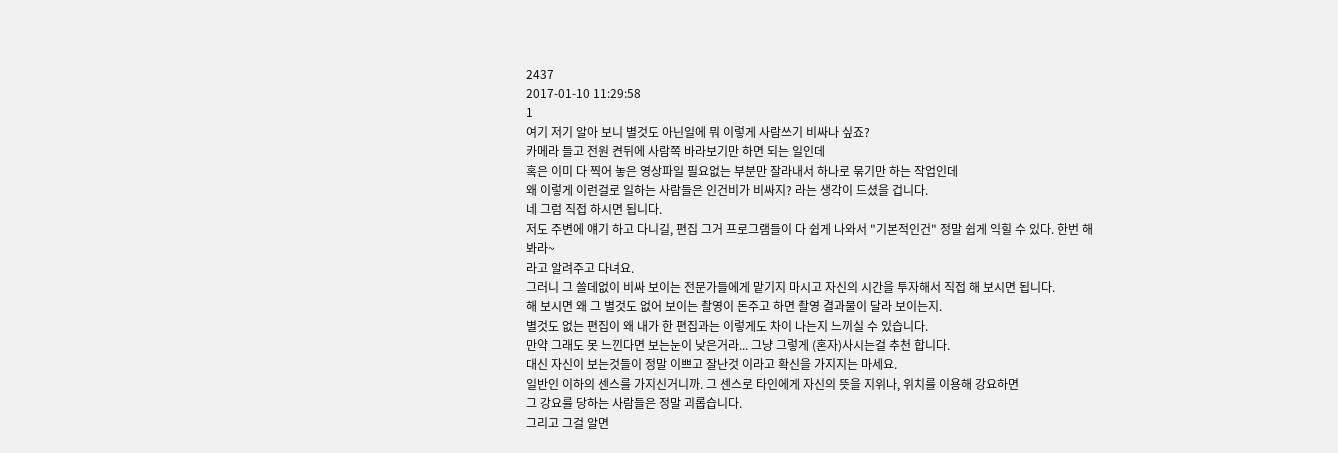2437
2017-01-10 11:29:58
1
여기 저기 알아 보니 별것도 아닌일에 뭐 이렇게 사람쓰기 비싸나 싶죠?
카메라 들고 전원 켠뒤에 사람쪽 바라보기만 하면 되는 일인데
혹은 이미 다 찍어 놓은 영상파일 필요없는 부분만 잘라내서 하나로 묶기만 하는 작업인데
왜 이렇게 이런걸로 일하는 사람들은 인건비가 비싸지? 라는 생각이 드셨을 겁니다.
네 그럼 직접 하시면 됩니다.
저도 주변에 얘기 하고 다니길, 편집 그거 프로그램들이 다 쉽게 나와서 "기본적인건" 정말 쉽게 익힐 수 있다. 한번 해 봐라~
라고 알려주고 다녀요.
그러니 그 쓸데없이 비싸 보이는 전문가들에게 맡기지 마시고 자신의 시간을 투자해서 직접 해 보시면 됩니다.
해 보시면 왜 그 별것도 없어 보이는 촬영이 돈주고 하면 촬영 결과물이 달라 보이는지.
별것도 없는 편집이 왜 내가 한 편집과는 이렇게도 차이 나는지 느끼실 수 있습니다.
만약 그래도 못 느낀다면 보는눈이 낮은거라... 그냥 그렇게 (혼자)사시는걸 추천 합니다.
대신 자신이 보는것들이 정말 이쁘고 잘난것 이라고 확신을 가지지는 마세요.
일반인 이하의 센스를 가지신거니까. 그 센스로 타인에게 자신의 뜻을 지위나, 위치를 이용해 강요하면
그 강요를 당하는 사람들은 정말 괴롭습니다.
그리고 그걸 알면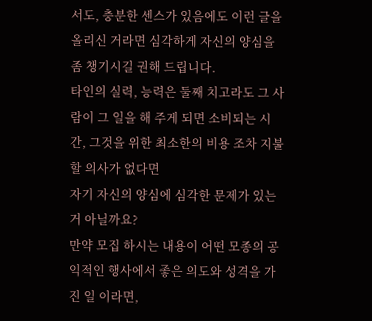서도, 충분한 센스가 있음에도 이런 글을 올리신 거라면 심각하게 자신의 양심을 좀 챙기시길 권해 드립니다.
타인의 실력, 능력은 둘째 치고라도 그 사람이 그 일을 해 주게 되면 소비되는 시간, 그것을 위한 최소한의 비용 조차 지불할 의사가 없다면
자기 자신의 양심에 심각한 문제가 있는거 아닐까요?
만약 모집 하시는 내용이 어떤 모종의 공익적인 행사에서 좋은 의도와 성격을 가진 일 이라면,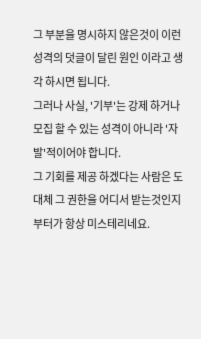그 부분을 명시하지 않은것이 이런 성격의 덧글이 달린 원인 이라고 생각 하시면 됩니다.
그러나 사실, '기부'는 강제 하거나 모집 할 수 있는 성격이 아니라 '자발'적이어야 합니다.
그 기회를 제공 하겠다는 사람은 도대체 그 권한을 어디서 받는것인지 부터가 항상 미스테리네요.